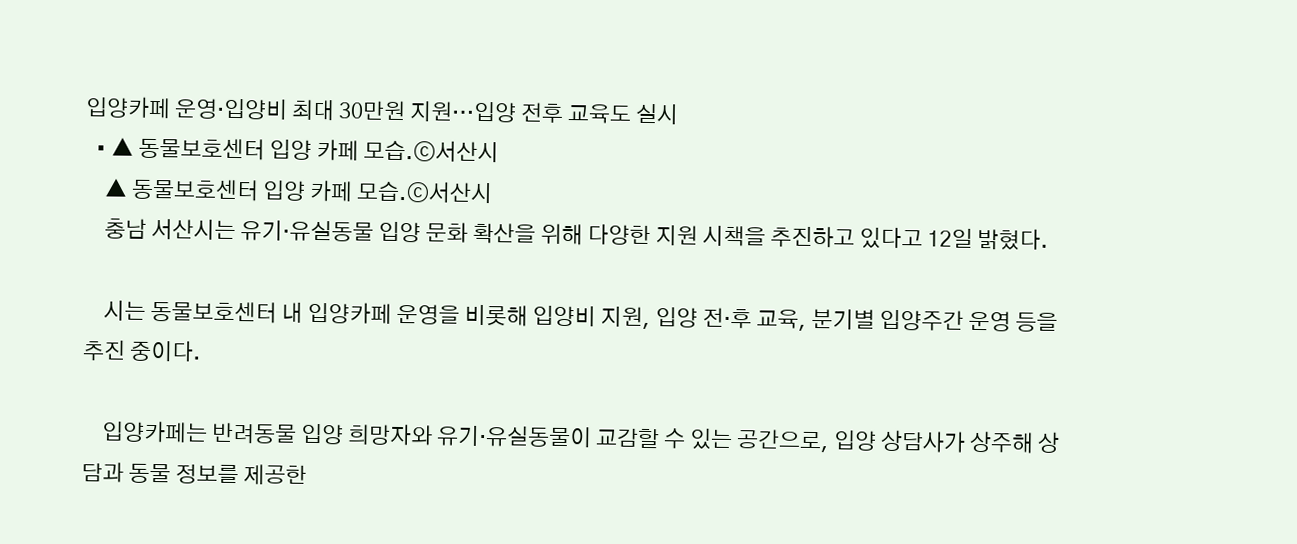입양카페 운영·입양비 최대 30만원 지원…입양 전후 교육도 실시
  • ▲ 동물보호센터 입양 카페 모습.ⓒ서산시
    ▲ 동물보호센터 입양 카페 모습.ⓒ서산시
    충남 서산시는 유기·유실동물 입양 문화 확산을 위해 다양한 지원 시책을 추진하고 있다고 12일 밝혔다.

    시는 동물보호센터 내 입양카페 운영을 비롯해 입양비 지원, 입양 전·후 교육, 분기별 입양주간 운영 등을 추진 중이다.

    입양카페는 반려동물 입양 희망자와 유기·유실동물이 교감할 수 있는 공간으로, 입양 상담사가 상주해 상담과 동물 정보를 제공한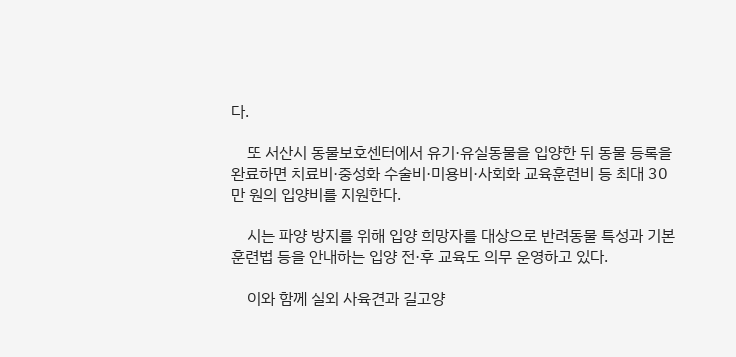다.

    또 서산시 동물보호센터에서 유기·유실동물을 입양한 뒤 동물 등록을 완료하면 치료비·중성화 수술비·미용비·사회화 교육훈련비 등 최대 30만 원의 입양비를 지원한다.

    시는 파양 방지를 위해 입양 희망자를 대상으로 반려동물 특성과 기본 훈련법 등을 안내하는 입양 전·후 교육도 의무 운영하고 있다.

    이와 함께 실외 사육견과 길고양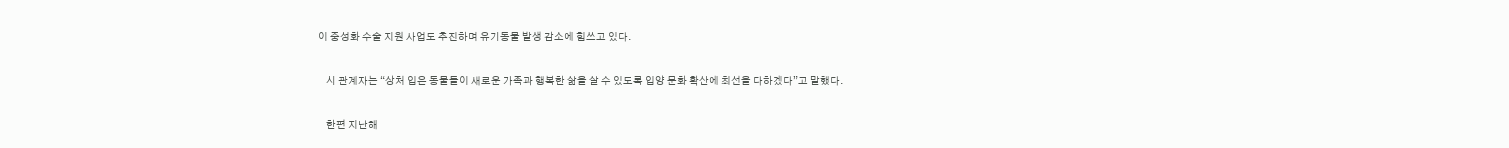이 중성화 수술 지원 사업도 추진하며 유기동물 발생 감소에 힘쓰고 있다.

    시 관계자는 “상처 입은 동물들이 새로운 가족과 행복한 삶을 살 수 있도록 입양 문화 확산에 최선을 다하겠다”고 말했다.

    한편 지난해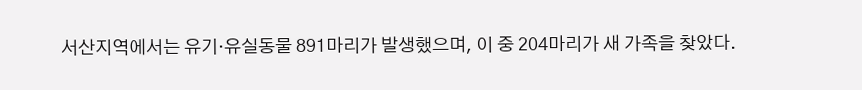서산지역에서는 유기·유실동물 891마리가 발생했으며, 이 중 204마리가 새 가족을 찾았다.